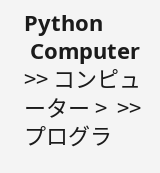Python
 Computer >> コンピューター >  >> プログラ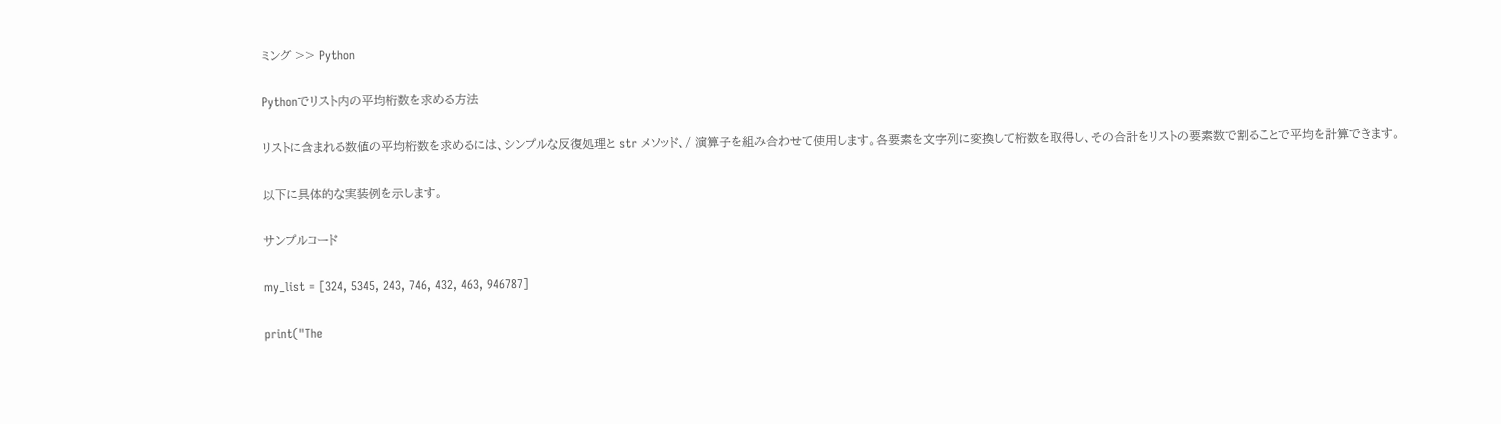ミング >> Python

Pythonでリスト内の平均桁数を求める方法

リストに含まれる数値の平均桁数を求めるには、シンプルな反復処理と str メソッド、/ 演算子を組み合わせて使用します。各要素を文字列に変換して桁数を取得し、その合計をリストの要素数で割ることで平均を計算できます。

以下に具体的な実装例を示します。

サンプルコード

my_list = [324, 5345, 243, 746, 432, 463, 946787]

print("The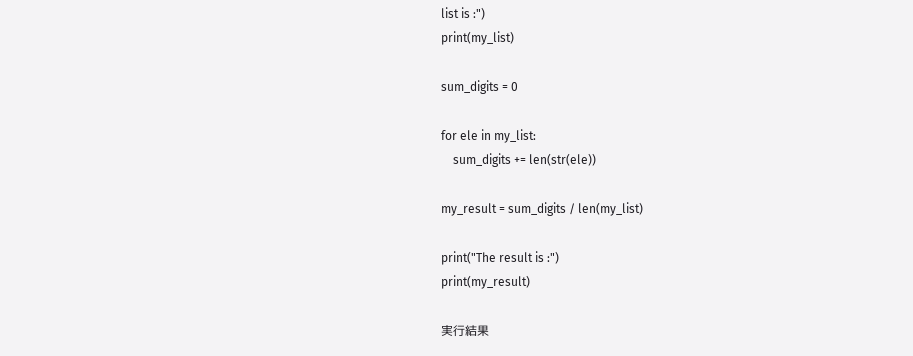list is :")
print(my_list)

sum_digits = 0

for ele in my_list:
    sum_digits += len(str(ele))

my_result = sum_digits / len(my_list)

print("The result is :")
print(my_result)

実行結果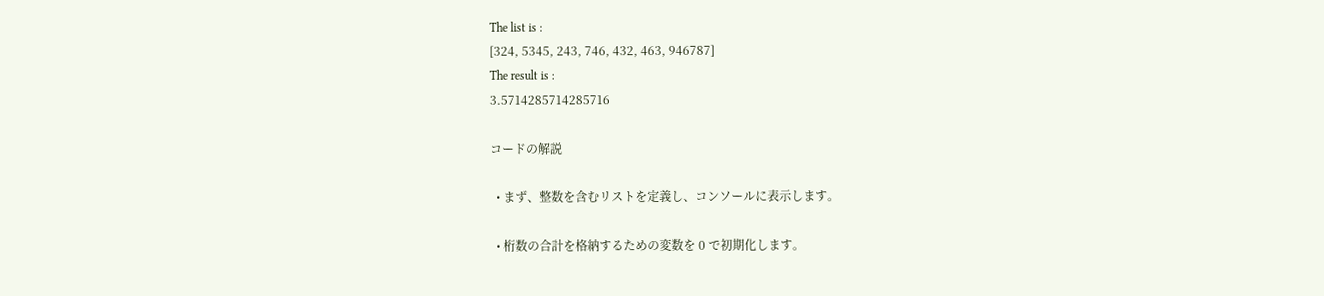The list is :
[324, 5345, 243, 746, 432, 463, 946787]
The result is :
3.5714285714285716

コードの解説

  • まず、整数を含むリストを定義し、コンソールに表示します。

  • 桁数の合計を格納するための変数を 0 で初期化します。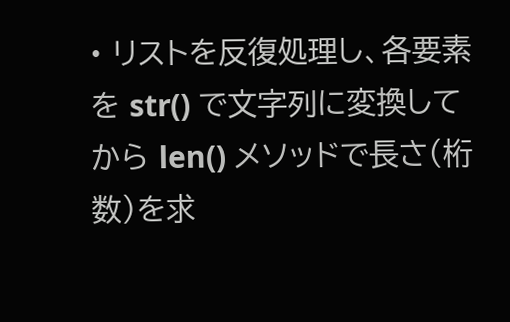• リストを反復処理し、各要素を str() で文字列に変換してから len() メソッドで長さ(桁数)を求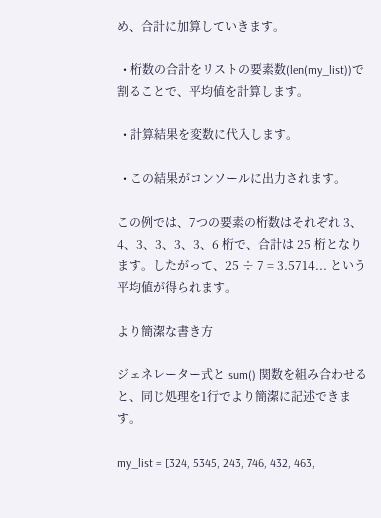め、合計に加算していきます。

  • 桁数の合計をリストの要素数(len(my_list))で割ることで、平均値を計算します。

  • 計算結果を変数に代入します。

  • この結果がコンソールに出力されます。

この例では、7つの要素の桁数はそれぞれ 3、4、3、3、3、3、6 桁で、合計は 25 桁となります。したがって、25 ÷ 7 = 3.5714... という平均値が得られます。

より簡潔な書き方

ジェネレーター式と sum() 関数を組み合わせると、同じ処理を1行でより簡潔に記述できます。

my_list = [324, 5345, 243, 746, 432, 463,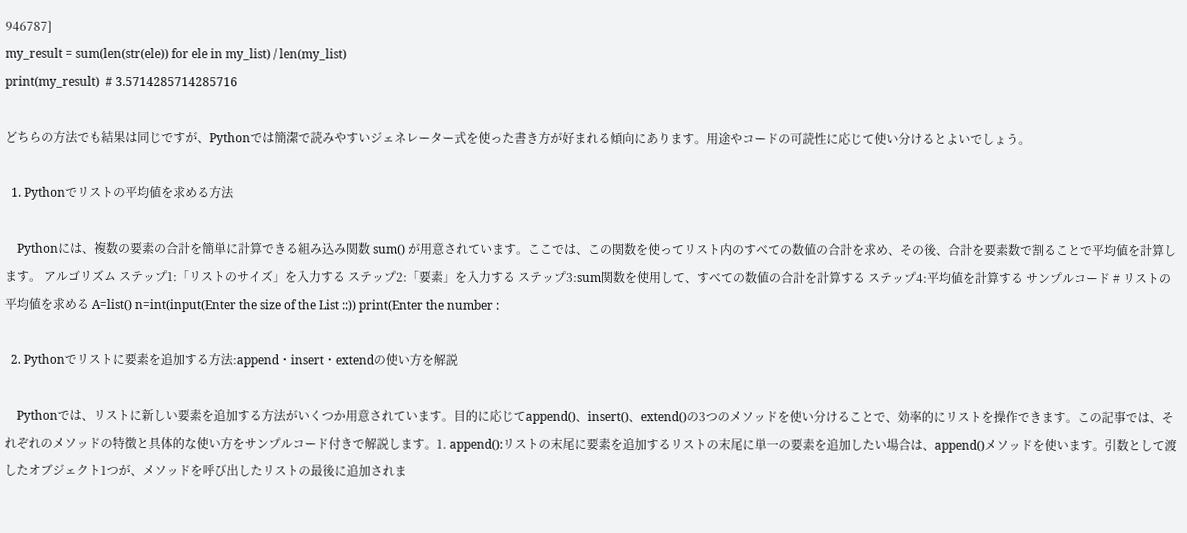946787]
my_result = sum(len(str(ele)) for ele in my_list) / len(my_list)
print(my_result)  # 3.5714285714285716

どちらの方法でも結果は同じですが、Pythonでは簡潔で読みやすいジェネレーター式を使った書き方が好まれる傾向にあります。用途やコードの可読性に応じて使い分けるとよいでしょう。

  1. Pythonでリストの平均値を求める方法

    Pythonには、複数の要素の合計を簡単に計算できる組み込み関数 sum() が用意されています。ここでは、この関数を使ってリスト内のすべての数値の合計を求め、その後、合計を要素数で割ることで平均値を計算します。 アルゴリズム ステップ1:「リストのサイズ」を入力する ステップ2:「要素」を入力する ステップ3:sum関数を使用して、すべての数値の合計を計算する ステップ4:平均値を計算する サンプルコード # リストの平均値を求める A=list() n=int(input(Enter the size of the List ::)) print(Enter the number :

  2. Pythonでリストに要素を追加する方法:append・insert・extendの使い方を解説

    Pythonでは、リストに新しい要素を追加する方法がいくつか用意されています。目的に応じてappend()、insert()、extend()の3つのメソッドを使い分けることで、効率的にリストを操作できます。この記事では、それぞれのメソッドの特徴と具体的な使い方をサンプルコード付きで解説します。1. append():リストの末尾に要素を追加するリストの末尾に単一の要素を追加したい場合は、append()メソッドを使います。引数として渡したオブジェクト1つが、メソッドを呼び出したリストの最後に追加されま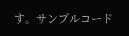す。サンプルコード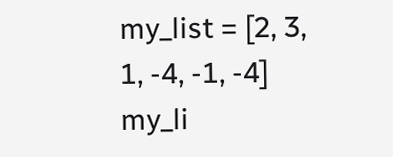my_list = [2, 3, 1, -4, -1, -4] my_li